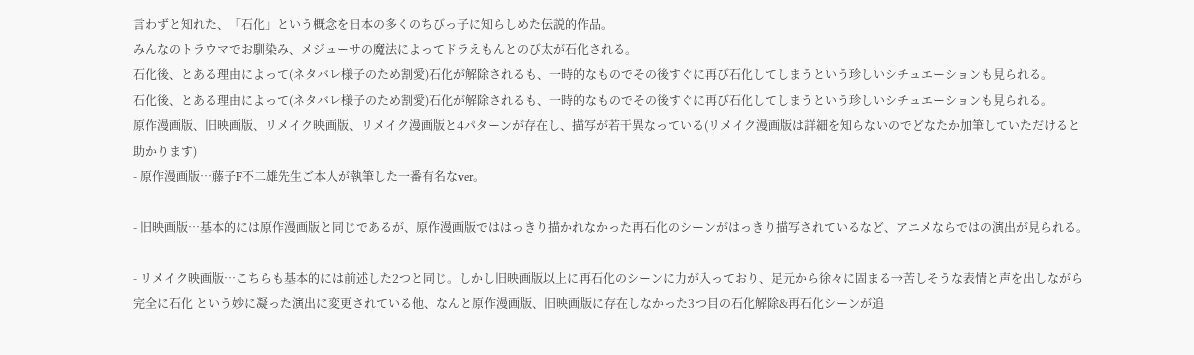言わずと知れた、「石化」という概念を日本の多くのちびっ子に知らしめた伝説的作品。
みんなのトラウマでお馴染み、メジューサの魔法によってドラえもんとのび太が石化される。
石化後、とある理由によって(ネタバレ様子のため割愛)石化が解除されるも、一時的なものでその後すぐに再び石化してしまうという珍しいシチュエーションも見られる。
石化後、とある理由によって(ネタバレ様子のため割愛)石化が解除されるも、一時的なものでその後すぐに再び石化してしまうという珍しいシチュエーションも見られる。
原作漫画版、旧映画版、リメイク映画版、リメイク漫画版と4パターンが存在し、描写が若干異なっている(リメイク漫画版は詳細を知らないのでどなたか加筆していただけると助かります)
- 原作漫画版…藤子F不二雄先生ご本人が執筆した一番有名なver。

- 旧映画版…基本的には原作漫画版と同じであるが、原作漫画版でははっきり描かれなかった再石化のシーンがはっきり描写されているなど、アニメならではの演出が見られる。

- リメイク映画版…こちらも基本的には前述した2つと同じ。しかし旧映画版以上に再石化のシーンに力が入っており、足元から徐々に固まる→苦しそうな表情と声を出しながら完全に石化 という妙に凝った演出に変更されている他、なんと原作漫画版、旧映画版に存在しなかった3つ目の石化解除&再石化シーンが追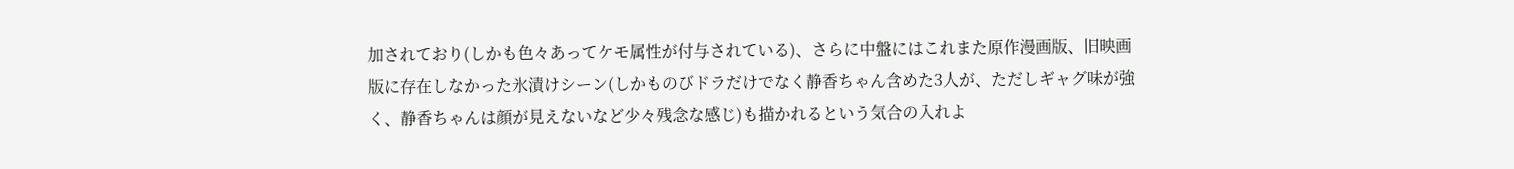加されており(しかも色々あってケモ属性が付与されている)、さらに中盤にはこれまた原作漫画版、旧映画版に存在しなかった氷漬けシーン(しかものびドラだけでなく静香ちゃん含めた3人が、ただしギャグ味が強く、静香ちゃんは顔が見えないなど少々残念な感じ)も描かれるという気合の入れよ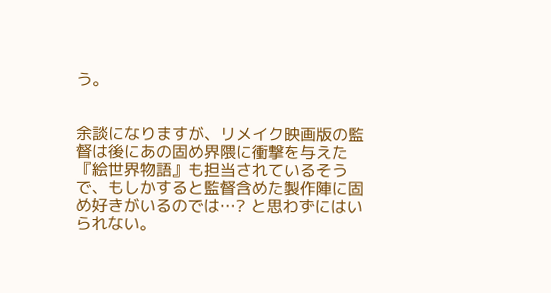う。


余談になりますが、リメイク映画版の監督は後にあの固め界隈に衝撃を与えた『絵世界物語』も担当されているそうで、もしかすると監督含めた製作陣に固め好きがいるのでは…? と思わずにはいられない。